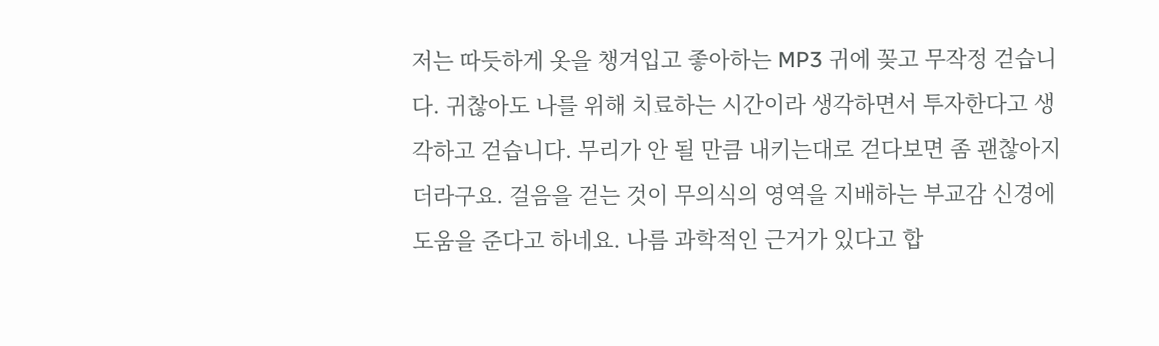저는 따듯하게 옷을 챙겨입고 좋아하는 MP3 귀에 꽂고 무작정 걷습니다. 귀찮아도 나를 위해 치료하는 시간이라 생각하면서 투자한다고 생각하고 걷습니다. 무리가 안 될 만큼 내키는대로 걷다보면 좀 괜찮아지더라구요. 걸음을 걷는 것이 무의식의 영역을 지배하는 부교감 신경에 도움을 준다고 하네요. 나름 과학적인 근거가 있다고 합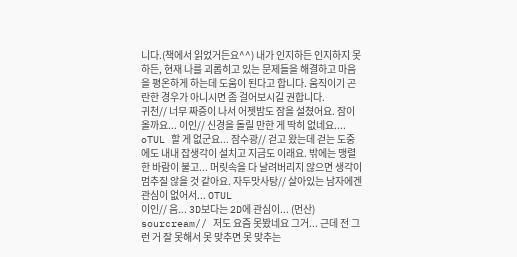니다.(책에서 읽었거든요^^) 내가 인지하든 인지하지 못하든, 현재 나를 괴롭히고 있는 문제들을 해결하고 마음을 평온하게 하는데 도움이 된다고 합니다. 움직이기 곤란한 경우가 아니시면 좀 걸어보시길 권합니다.
귀천// 너무 짜증이 나서 어젯밤도 잠을 설쳤어요. 잠이 올까요... 이인// 신경을 돌릴 만한 게 딱히 없네요.... oTUL 할 게 없군요... 잠수광// 걷고 왔는데 걷는 도중에도 내내 잡생각이 설치고 지금도 이래요. 밖에는 맹렬한 바람이 불고... 머릿속을 다 날려버리지 않으면 생각이 멈추질 않을 것 같아요. 자두맛사탕// 살아있는 남자에겐 관심이 없어서... OTUL
이인// 음... 3D보다는 2D에 관심이... (먼산) sourcream// 저도 요즘 못봤네요 그거... 근데 전 그런 거 잘 못해서 못 맞추면 못 맞추는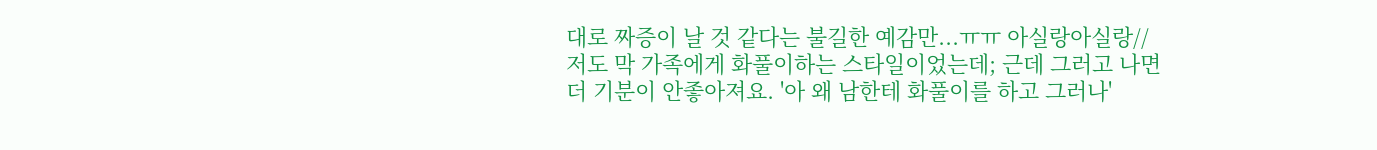대로 짜증이 날 것 같다는 불길한 예감만...ㅠㅠ 아실랑아실랑// 저도 막 가족에게 화풀이하는 스타일이었는데; 근데 그러고 나면 더 기분이 안좋아져요. '아 왜 남한테 화풀이를 하고 그러나'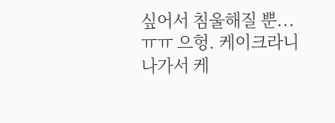싶어서 침울해질 뿐...ㅠㅠ 으헝. 케이크라니 나가서 케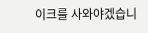이크를 사와야겠습니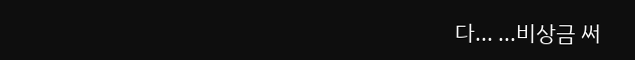다... ...비상금 써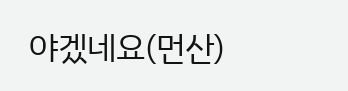야겠네요(먼산)